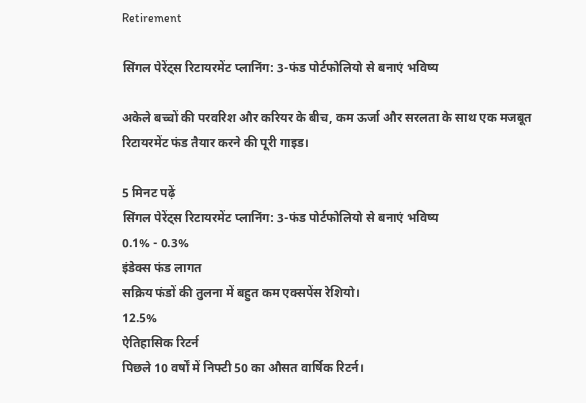Retirement

सिंगल पेरेंट्स रिटायरमेंट प्लानिंग: 3-फंड पोर्टफोलियो से बनाएं भविष्य

अकेले बच्चों की परवरिश और करियर के बीच, कम ऊर्जा और सरलता के साथ एक मजबूत रिटायरमेंट फंड तैयार करने की पूरी गाइड।

5 मिनट पढ़ें
सिंगल पेरेंट्स रिटायरमेंट प्लानिंग: 3-फंड पोर्टफोलियो से बनाएं भविष्य
0.1% - 0.3%
इंडेक्स फंड लागत
सक्रिय फंडों की तुलना में बहुत कम एक्सपेंस रेशियो।
12.5%
ऐतिहासिक रिटर्न
पिछले 10 वर्षों में निफ्टी 50 का औसत वार्षिक रिटर्न।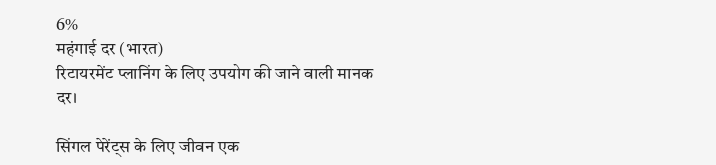6%
महंगाई दर (भारत)
रिटायरमेंट प्लानिंग के लिए उपयोग की जाने वाली मानक दर।

सिंगल पेरेंट्स के लिए जीवन एक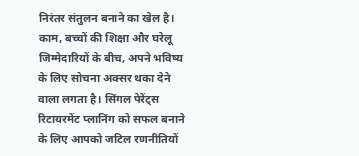निरंतर संतुलन बनाने का खेल है। काम, बच्चों की शिक्षा और घरेलू जिम्मेदारियों के बीच, अपने भविष्य के लिए सोचना अक्सर थका देने वाला लगता है। सिंगल पेरेंट्स रिटायरमेंट प्लानिंग को सफल बनाने के लिए आपको जटिल रणनीतियों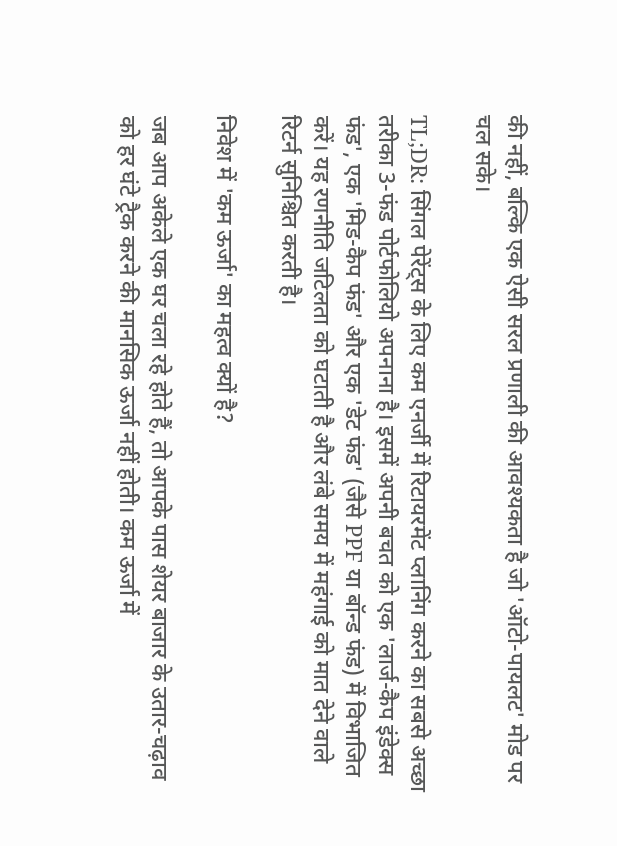की नहीं, बल्कि एक ऐसी सरल प्रणाली की आवश्यकता है जो 'ऑटो-पायलट' मोड पर चल सके।

TL;DR: सिंगल पेरेंट्स के लिए कम एनर्जी में रिटायरमेंट प्लानिंग करने का सबसे अच्छा तरीका 3-फंड पोर्टफोलियो अपनाना है। इसमें अपनी बचत को एक 'लार्ज-कैप इंडेक्स फंड', एक 'मिड-कैप फंड' और एक 'डेट फंड' (जैसे PPF या बॉन्ड फंड) में विभाजित करें। यह रणनीति जटिलता को घटाती है और लंबे समय में महंगाई को मात देने वाले रिटर्न सुनिश्चित करती है।

निवेश में 'कम ऊर्जा' का महत्व क्यों है?

जब आप अकेले एक घर चला रहे होते हैं, तो आपके पास शेयर बाजार के उतार-चढ़ाव को हर घंटे ट्रैक करने की मानसिक ऊर्जा नहीं होती। कम ऊर्जा में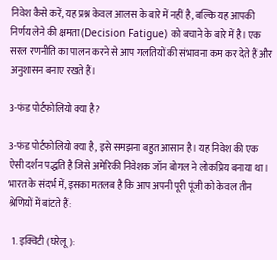निवेश कैसे करें, यह प्रश्न केवल आलस के बारे में नहीं है, बल्कि यह आपकी निर्णय लेने की क्षमता (Decision Fatigue) को बचाने के बारे में है। एक सरल रणनीति का पालन करने से आप गलतियों की संभावना कम कर देते हैं और अनुशासन बनाए रखते हैं।

3-फंड पोर्टफोलियो क्या है?

3-फंड पोर्टफोलियो क्या है, इसे समझना बहुत आसान है। यह निवेश की एक ऐसी दर्शन पद्धति है जिसे अमेरिकी निवेशक जॉन बोगल ने लोकप्रिय बनाया था। भारत के संदर्भ में, इसका मतलब है कि आप अपनी पूरी पूंजी को केवल तीन श्रेणियों में बांटते हैं:

  1. इक्विटी (घरेलू):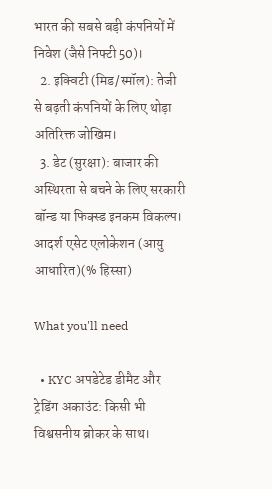भारत की सबसे बड़ी कंपनियों में निवेश (जैसे निफ्टी 50)।
  2. इक्विटी (मिड/स्मॉल): तेजी से बढ़ती कंपनियों के लिए थोड़ा अतिरिक्त जोखिम।
  3. डेट (सुरक्षा): बाजार की अस्थिरता से बचने के लिए सरकारी बॉन्ड या फिक्स्ड इनकम विकल्प।
आदर्श एसेट एलोकेशन (आयु आधारित)(% हिस्सा)

What you'll need

  • KYC अपडेटेड डीमैट और ट्रेडिंग अकाउंट: किसी भी विश्वसनीय ब्रोकर के साथ।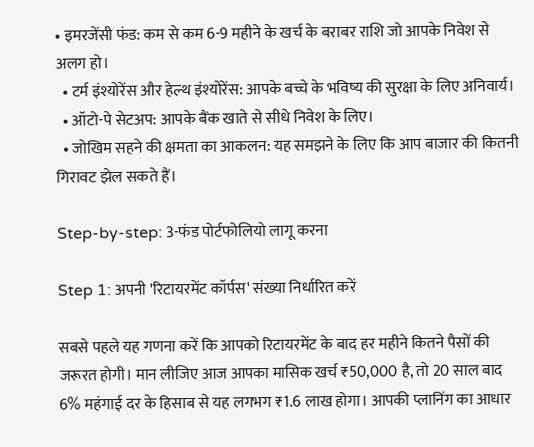• इमरजेंसी फंड: कम से कम 6-9 महीने के खर्च के बराबर राशि जो आपके निवेश से अलग हो।
  • टर्म इंश्योरेंस और हेल्थ इंश्योरेंस: आपके बच्चे के भविष्य की सुरक्षा के लिए अनिवार्य।
  • ऑटो-पे सेटअप: आपके बैंक खाते से सीधे निवेश के लिए।
  • जोखिम सहने की क्षमता का आकलन: यह समझने के लिए कि आप बाजार की कितनी गिरावट झेल सकते हैं।

Step-by-step: 3-फंड पोर्टफोलियो लागू करना

Step 1: अपनी 'रिटायरमेंट कॉर्पस' संख्या निर्धारित करें

सबसे पहले यह गणना करें कि आपको रिटायरमेंट के बाद हर महीने कितने पैसों की जरूरत होगी। मान लीजिए आज आपका मासिक खर्च ₹50,000 है, तो 20 साल बाद 6% महंगाई दर के हिसाब से यह लगभग ₹1.6 लाख होगा। आपकी प्लानिंग का आधार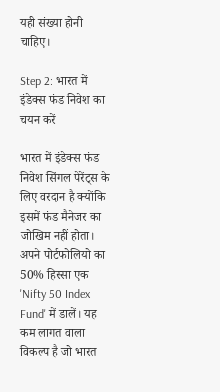यही संख्या होनी चाहिए।

Step 2: भारत में इंडेक्स फंड निवेश का चयन करें

भारत में इंडेक्स फंड निवेश सिंगल पेरेंट्स के लिए वरदान है क्योंकि इसमें फंड मैनेजर का जोखिम नहीं होता। अपने पोर्टफोलियो का 50% हिस्सा एक 'Nifty 50 Index Fund' में डालें। यह कम लागत वाला विकल्प है जो भारत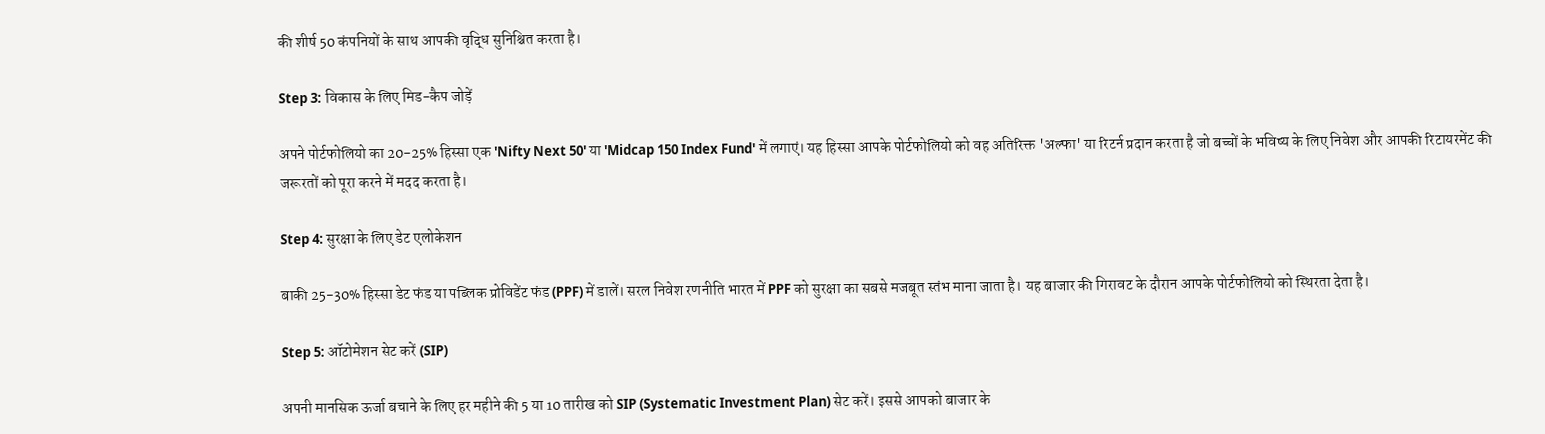की शीर्ष 50 कंपनियों के साथ आपकी वृद्धि सुनिश्चित करता है।

Step 3: विकास के लिए मिड-कैप जोड़ें

अपने पोर्टफोलियो का 20-25% हिस्सा एक 'Nifty Next 50' या 'Midcap 150 Index Fund' में लगाएं। यह हिस्सा आपके पोर्टफोलियो को वह अतिरिक्त 'अल्फा' या रिटर्न प्रदान करता है जो बच्चों के भविष्य के लिए निवेश और आपकी रिटायरमेंट की जरूरतों को पूरा करने में मदद करता है।

Step 4: सुरक्षा के लिए डेट एलोकेशन

बाकी 25-30% हिस्सा डेट फंड या पब्लिक प्रोविडेंट फंड (PPF) में डालें। सरल निवेश रणनीति भारत में PPF को सुरक्षा का सबसे मजबूत स्तंभ माना जाता है। यह बाजार की गिरावट के दौरान आपके पोर्टफोलियो को स्थिरता देता है।

Step 5: ऑटोमेशन सेट करें (SIP)

अपनी मानसिक ऊर्जा बचाने के लिए हर महीने की 5 या 10 तारीख को SIP (Systematic Investment Plan) सेट करें। इससे आपको बाजार के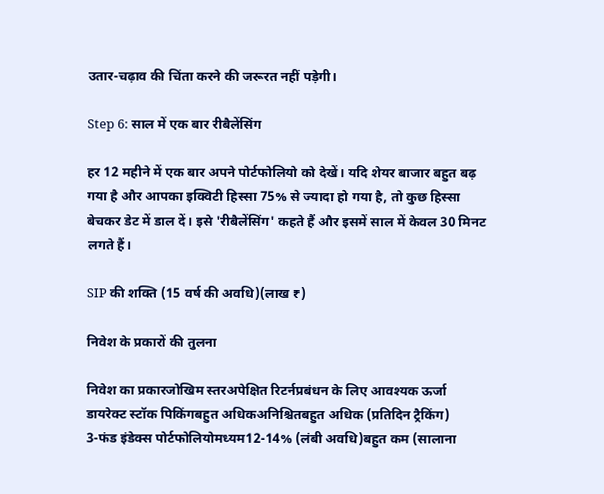उतार-चढ़ाव की चिंता करने की जरूरत नहीं पड़ेगी।

Step 6: साल में एक बार रीबैलेंसिंग

हर 12 महीने में एक बार अपने पोर्टफोलियो को देखें। यदि शेयर बाजार बहुत बढ़ गया है और आपका इक्विटी हिस्सा 75% से ज्यादा हो गया है, तो कुछ हिस्सा बेचकर डेट में डाल दें। इसे 'रीबैलेंसिंग' कहते हैं और इसमें साल में केवल 30 मिनट लगते हैं।

SIP की शक्ति (15 वर्ष की अवधि)(लाख ₹)

निवेश के प्रकारों की तुलना

निवेश का प्रकारजोखिम स्तरअपेक्षित रिटर्नप्रबंधन के लिए आवश्यक ऊर्जा
डायरेक्ट स्टॉक पिकिंगबहुत अधिकअनिश्चितबहुत अधिक (प्रतिदिन ट्रैकिंग)
3-फंड इंडेक्स पोर्टफोलियोमध्यम12-14% (लंबी अवधि)बहुत कम (सालाना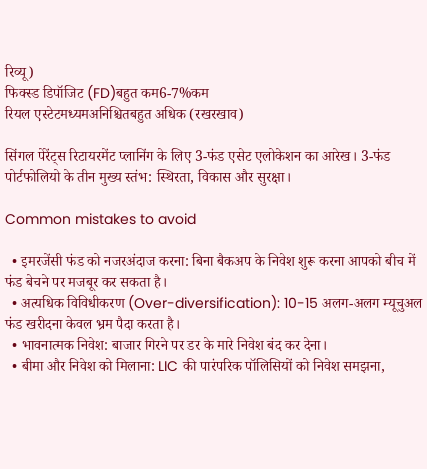रिव्यू)
फिक्स्ड डिपॉजिट (FD)बहुत कम6-7%कम
रियल एस्टेटमध्यमअनिश्चितबहुत अधिक (रखरखाव)

सिंगल पेरेंट्स रिटायरमेंट प्लानिंग के लिए 3-फंड एसेट एलोकेशन का आरेख। 3-फंड पोर्टफोलियो के तीन मुख्य स्तंभ: स्थिरता, विकास और सुरक्षा।

Common mistakes to avoid

  • इमरजेंसी फंड को नजरअंदाज करना: बिना बैकअप के निवेश शुरू करना आपको बीच में फंड बेचने पर मजबूर कर सकता है।
  • अत्यधिक विविधीकरण (Over-diversification): 10-15 अलग-अलग म्यूचुअल फंड खरीदना केवल भ्रम पैदा करता है।
  • भावनात्मक निवेश: बाजार गिरने पर डर के मारे निवेश बंद कर देना।
  • बीमा और निवेश को मिलाना: LIC की पारंपरिक पॉलिसियों को निवेश समझना,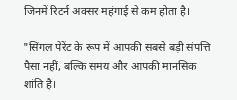जिनमें रिटर्न अक्सर महंगाई से कम होता है।

"सिंगल पेरेंट के रूप में आपकी सबसे बड़ी संपत्ति पैसा नहीं, बल्कि समय और आपकी मानसिक शांति है।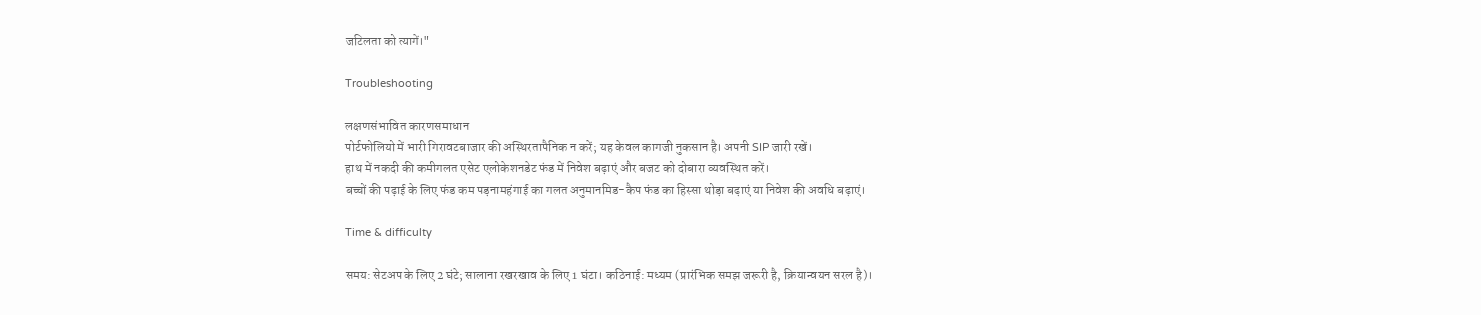जटिलता को त्यागें।"

Troubleshooting

लक्षणसंभावित कारणसमाधान
पोर्टफोलियो में भारी गिरावटबाजार की अस्थिरतापैनिक न करें; यह केवल कागजी नुकसान है। अपनी SIP जारी रखें।
हाथ में नकदी की कमीगलत एसेट एलोकेशनडेट फंड में निवेश बढ़ाएं और बजट को दोबारा व्यवस्थित करें।
बच्चों की पढ़ाई के लिए फंड कम पड़नामहंगाई का गलत अनुमानमिड-कैप फंड का हिस्सा थोड़ा बढ़ाएं या निवेश की अवधि बढ़ाएं।

Time & difficulty

समय: सेटअप के लिए 2 घंटे; सालाना रखरखाव के लिए 1 घंटा। कठिनाई: मध्यम (प्रारंभिक समझ जरूरी है, क्रियान्वयन सरल है)।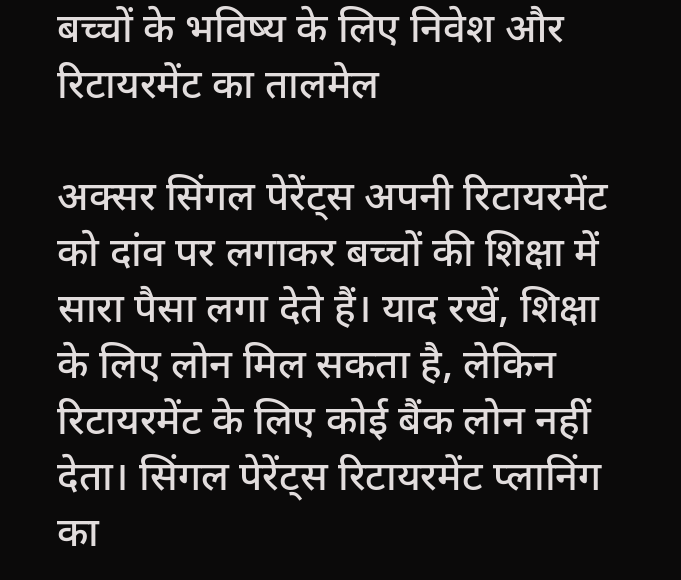बच्चों के भविष्य के लिए निवेश और रिटायरमेंट का तालमेल

अक्सर सिंगल पेरेंट्स अपनी रिटायरमेंट को दांव पर लगाकर बच्चों की शिक्षा में सारा पैसा लगा देते हैं। याद रखें, शिक्षा के लिए लोन मिल सकता है, लेकिन रिटायरमेंट के लिए कोई बैंक लोन नहीं देता। सिंगल पेरेंट्स रिटायरमेंट प्लानिंग का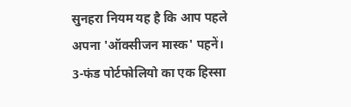सुनहरा नियम यह है कि आप पहले अपना 'ऑक्सीजन मास्क' पहनें। 3-फंड पोर्टफोलियो का एक हिस्सा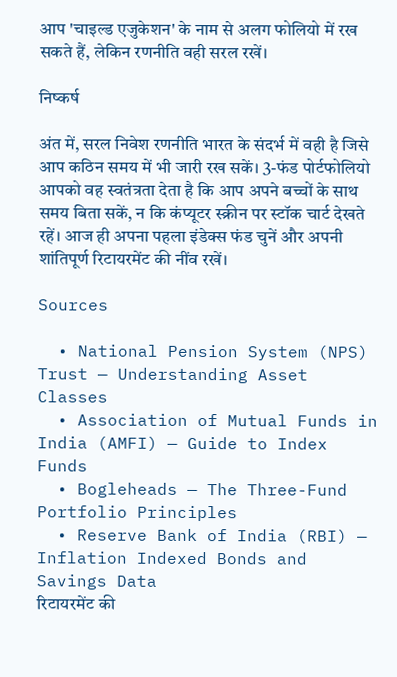आप 'चाइल्ड एजुकेशन' के नाम से अलग फोलियो में रख सकते हैं, लेकिन रणनीति वही सरल रखें।

निष्कर्ष

अंत में, सरल निवेश रणनीति भारत के संदर्भ में वही है जिसे आप कठिन समय में भी जारी रख सकें। 3-फंड पोर्टफोलियो आपको वह स्वतंत्रता देता है कि आप अपने बच्चों के साथ समय बिता सकें, न कि कंप्यूटर स्क्रीन पर स्टॉक चार्ट देखते रहें। आज ही अपना पहला इंडेक्स फंड चुनें और अपनी शांतिपूर्ण रिटायरमेंट की नींव रखें।

Sources

  • National Pension System (NPS) Trust — Understanding Asset Classes
  • Association of Mutual Funds in India (AMFI) — Guide to Index Funds
  • Bogleheads — The Three-Fund Portfolio Principles
  • Reserve Bank of India (RBI) — Inflation Indexed Bonds and Savings Data
रिटायरमेंट की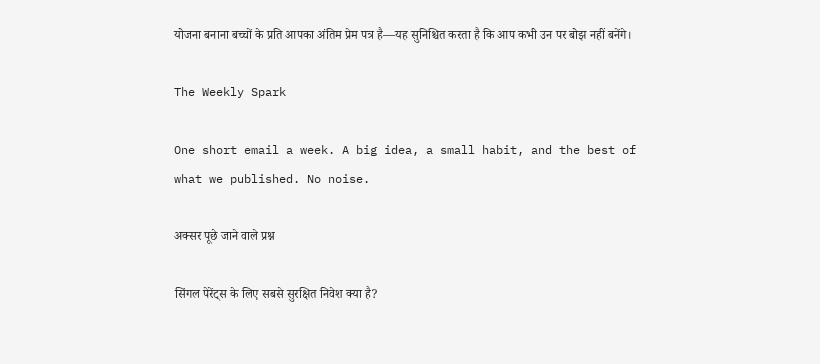योजना बनाना बच्चों के प्रति आपका अंतिम प्रेम पत्र है—यह सुनिश्चित करता है कि आप कभी उन पर बोझ नहीं बनेंगे।

The Weekly Spark

One short email a week. A big idea, a small habit, and the best of what we published. No noise.

अक्सर पूछे जाने वाले प्रश्न

सिंगल पेरेंट्स के लिए सबसे सुरक्षित निवेश क्या है?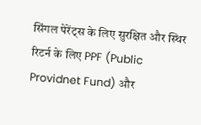सिंगल पेरेंट्स के लिए सुरक्षित और स्थिर रिटर्न के लिए PPF (Public Providnet Fund) और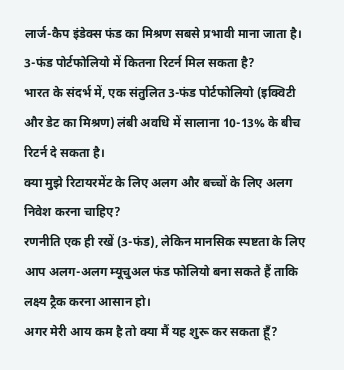लार्ज-कैप इंडेक्स फंड का मिश्रण सबसे प्रभावी माना जाता है।
3-फंड पोर्टफोलियो में कितना रिटर्न मिल सकता है?
भारत के संदर्भ में, एक संतुलित 3-फंड पोर्टफोलियो (इक्विटी और डेट का मिश्रण) लंबी अवधि में सालाना 10-13% के बीच रिटर्न दे सकता है।
क्या मुझे रिटायरमेंट के लिए अलग और बच्चों के लिए अलग निवेश करना चाहिए?
रणनीति एक ही रखें (3-फंड), लेकिन मानसिक स्पष्टता के लिए आप अलग-अलग म्यूचुअल फंड फोलियो बना सकते हैं ताकि लक्ष्य ट्रैक करना आसान हो।
अगर मेरी आय कम है तो क्या मैं यह शुरू कर सकता हूँ?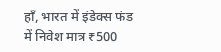हाँ, भारत में इंडेक्स फंड में निवेश मात्र ₹500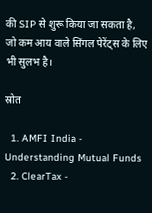की SIP से शुरू किया जा सकता है, जो कम आय वाले सिंगल पेरेंट्स के लिए भी सुलभ है।

स्रोत

  1. AMFI India - Understanding Mutual Funds
  2. ClearTax -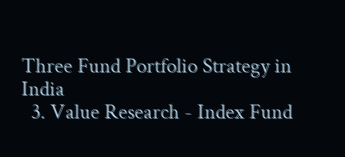Three Fund Portfolio Strategy in India
  3. Value Research - Index Fund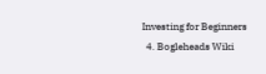Investing for Beginners
  4. Bogleheads Wiki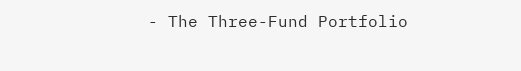- The Three-Fund Portfolio